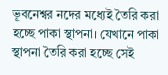ভূবনেশ্বর নদের মধ্যেই তৈরি করা হচ্ছে পাকা স্থাপনা। যেখানে পাকা স্থাপনা তৈরি করা হচ্ছে সেই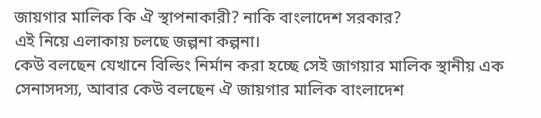জায়গার মালিক কি ঐ স্থাপনাকারী? নাকি বাংলাদেশ সরকার?
এই নিয়ে এলাকায় চলছে জল্পনা কল্পনা।
কেউ বলছেন যেখানে বিল্ডিং নির্মান করা হচ্ছে সেই জাগয়ার মালিক স্থানীয় এক সেনাসদস্য, আবার কেউ বলছেন ঐ জায়গার মালিক বাংলাদেশ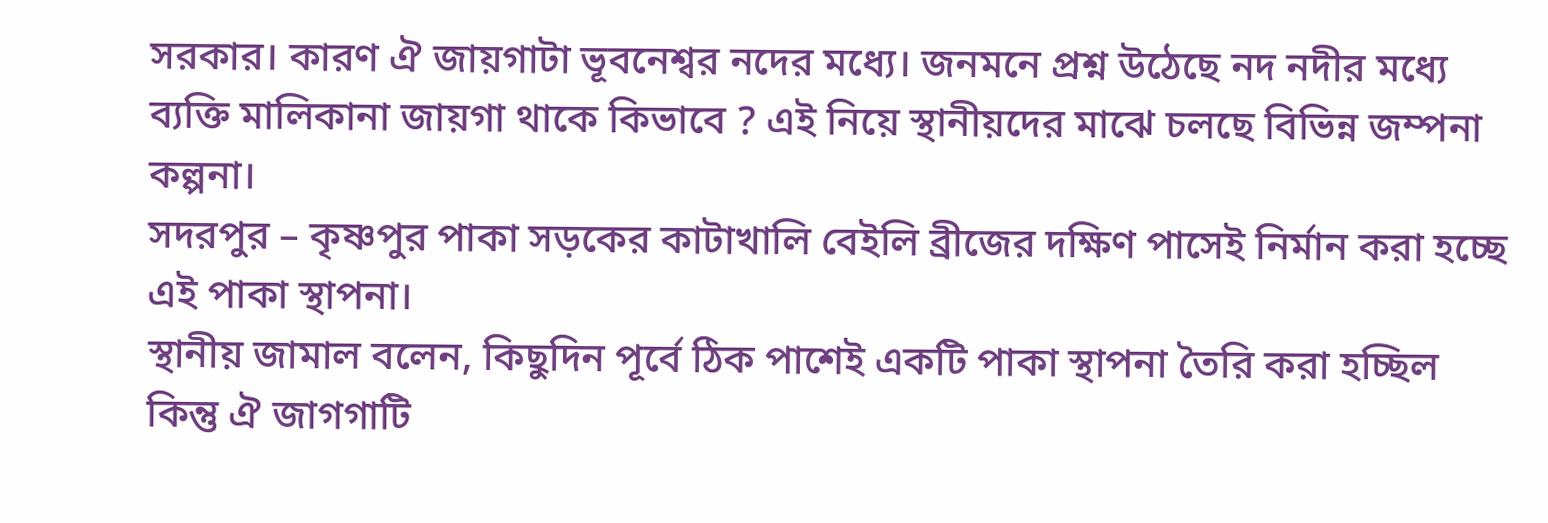সরকার। কারণ ঐ জায়গাটা ভূবনেশ্বর নদের মধ্যে। জনমনে প্রশ্ন উঠেছে নদ নদীর মধ্যে ব্যক্তি মালিকানা জায়গা থাকে কিভাবে ? এই নিয়ে স্থানীয়দের মাঝে চলছে বিভিন্ন জম্পনা কল্পনা।
সদরপুর – কৃষ্ণপুর পাকা সড়কের কাটাখালি বেইলি ব্রীজের দক্ষিণ পাসেই নির্মান করা হচ্ছে এই পাকা স্থাপনা।
স্থানীয় জামাল বলেন, কিছুদিন পূর্বে ঠিক পাশেই একটি পাকা স্থাপনা তৈরি করা হচ্ছিল কিন্তু ঐ জাগগাটি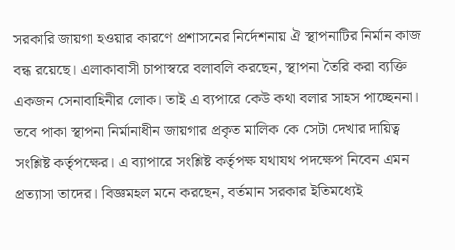সরকারি জায়গা হওয়ার কারণে প্রশাসনের নির্দেশনায় ঐ স্থাপনাটির নির্মান কাজ বন্ধ রয়েছে। এলাকাবাসী চাপাস্বরে বলাবলি করছেন, স্থাপনা তৈরি করা ব্যক্তি একজন সেনাবাহিনীর লোক। তাই এ ব্যপারে কেউ কথা বলার সাহস পাচ্ছেননা।
তবে পাকা স্থাপনা নির্মানাধীন জায়গার প্রকৃত মালিক কে সেটা দেখার দায়িত্ব সংশ্লিষ্ট কর্তৃপক্ষের। এ ব্যাপারে সংশ্লিষ্ট কর্তৃপক্ষ যথাযথ পদক্ষেপ নিবেন এমন প্রত্যাসা তাদের। বিজ্ঞমহল মনে করছেন, বর্তমান সরকার ইতিমধ্যেই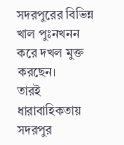সদরপুরের বিভিন্ন খাল পুঃনখনন করে দখল মুক্ত করছেন।
তারই ধারাবাহিকতায় সদরপুর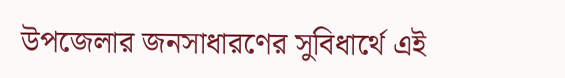উপজেলার জনসাধারণের সুবিধার্থে এই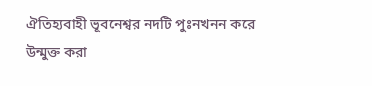ঐতিহ্যবাহী ভূবনেশ্বর নদটি পুঃনখনন করে উন্মুক্ত করা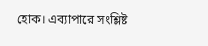হোক। এব্যাপারে সংশ্লিষ্ট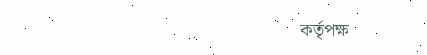কর্তৃপক্ষ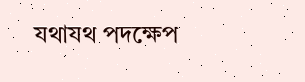যথাযথ পদক্ষেপ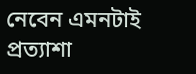নেবেন এমনটাই প্রত্যাশা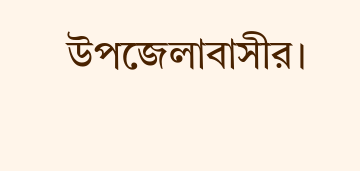উপজেলাবাসীর।